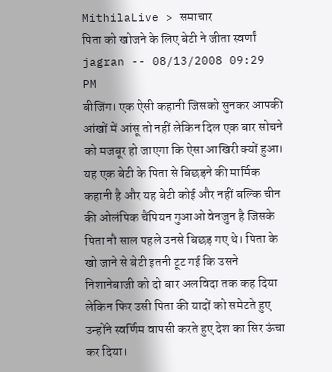MithilaLive > समाचार
पिता को खोजने के लिए बेटी ने जीता स्वर्णां
jagran -- 08/13/2008 09:29 PM
बीजिंग। एक ऐसी कहानी जिसको सुनकर आपकी आंखों में आंसू तो नहीं लेकिन दिल एक बार सोचने को मजबूर हो जाएगा कि ऐसा आखिरी क्यों हुआ। यह एक बेटी के पिता से बिछड़ने की मार्मिक कहानी है और यह बेटी कोई और नहीं बल्कि चीन की ओलंपिक चैंपियन गुआओ वेनजुन है जिसके पिता नौ साल पहले उनसे बिछड़ गए थे। पिता के खो जाने से बेटी इतनी टूट गई कि उसने निशानेबाजी को दो बार अलविदा तक कह दिया लेकिन फिर उसी पिता की यादों को समेटते हुए उन्होंने स्वर्णिम वापसी करते हुए देश का सिर ऊंचा कर दिया।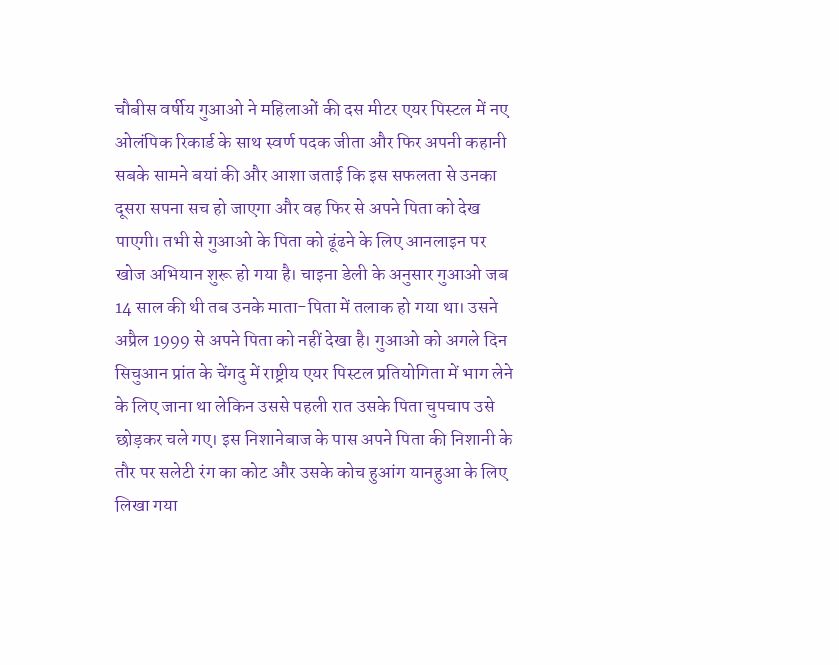चौबीस वर्षीय गुआओ ने महिलाओं की दस मीटर एयर पिस्टल में नए ओलंपिक रिकार्ड के साथ स्वर्ण पदक जीता और फिर अपनी कहानी सबके सामने बयां की और आशा जताई कि इस सफलता से उनका दूसरा सपना सच हो जाएगा और वह फिर से अपने पिता को देख पाएगी। तभी से गुआओ के पिता को ढूंढने के लिए आनलाइन पर खोज अभियान शुरू हो गया है। चाइना डेली के अनुसार गुआओ जब 14 साल की थी तब उनके माता-पिता में तलाक हो गया था। उसने अप्रैल 1999 से अपने पिता को नहीं देखा है। गुआओ को अगले दिन सिचुआन प्रांत के चेंगदु में राष्ट्रीय एयर पिस्टल प्रतियोगिता में भाग लेने के लिए जाना था लेकिन उससे पहली रात उसके पिता चुपचाप उसे छोड़कर चले गए। इस निशानेबाज के पास अपने पिता की निशानी के तौर पर सलेटी रंग का कोट और उसके कोच हुआंग यानहुआ के लिए लिखा गया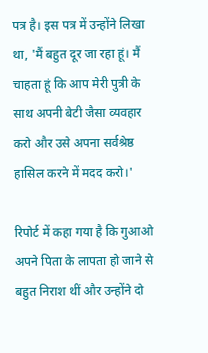पत्र है। इस पत्र में उन्होंने लिखा था, 'मैं बहुत दूर जा रहा हूं। मैं चाहता हूं कि आप मेरी पुत्री के साथ अपनी बेटी जैसा व्यवहार करो और उसे अपना सर्वश्रेष्ठ हासिल करने में मदद करो।'

रिपोर्ट में कहा गया है कि गुआओ अपने पिता के लापता हो जाने से बहुत निराश थीं और उन्होंने दो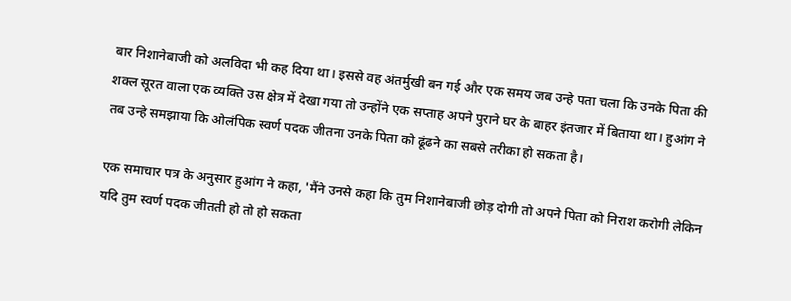बार निशानेबाजी को अलविदा भी कह दिया था। इससे वह अंतर्मुखी बन गई और एक समय जब उन्हे पता चला कि उनके पिता की शक्ल सूरत वाला एक व्यक्ति उस क्षेत्र में देखा गया तो उन्होंने एक सप्ताह अपने पुराने घर के बाहर इंतजार में बिताया था। हुआंग ने तब उन्हे समझाया कि ओलंपिक स्वर्ण पदक जीतना उनके पिता को ढूंढने का सबसे तरीका हो सकता है।

एक समाचार पत्र के अनुसार हुआंग ने कहा, 'मैंने उनसे कहा कि तुम निशानेबाजी छोड़ दोगी तो अपने पिता को निराश करोगी लेकिन यदि तुम स्वर्ण पदक जीतती हो तो हो सकता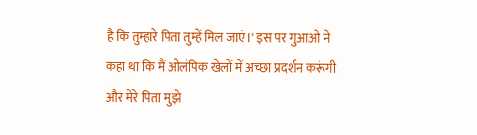है कि तुम्हारे पिता तुम्हें मिल जाएं।' इस पर गुआओ ने कहा था कि मैं ओलंपिक खेलों में अच्छा प्रदर्शन करूंगी और मेरे पिता मुझे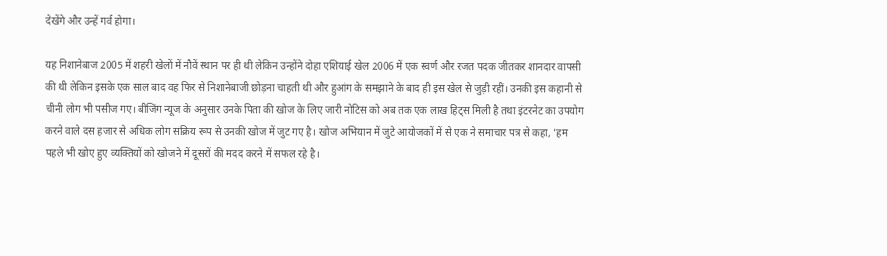देखेंगे और उन्हें गर्व होगा।

यह निशानेबाज 2005 में शहरी खेलों में नौवें स्थान पर ही थी लेकिन उन्होंने दोहा एशियाई खेल 2006 में एक स्वर्ण और रजत पदक जीतकर शानदार वापसी की थी लेकिन इसके एक साल बाद वह फिर से निशानेबाजी छोड़ना चाहती थी और हुआंग के समझाने के बाद ही इस खेल से जुड़ी रहीं। उनकी इस कहानी से चीनी लोग भी पसीज गए। बीजिंग न्यूज के अनुसार उनके पिता की खोज के लिए जारी नोटिस को अब तक एक लाख हिट्स मिली है तथा इंटरनेट का उपयोग करने वाले दस हजार से अधिक लोग सक्रिय रूप से उनकी खोज में जुट गए है। खोज अभियान में जुटे आयोजकों में से एक ने समाचार पत्र से कहा, 'हम पहले भी खोए हुए व्यक्तियों को खोजने में दूसरों की मदद करने में सफल रहे है।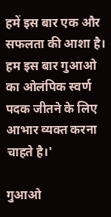हमें इस बार एक और सफलता की आशा है। हम इस बार गुआओ का ओलंपिक स्वर्ण पदक जीतने के लिए आभार व्यक्त करना चाहते है।'

गुआओ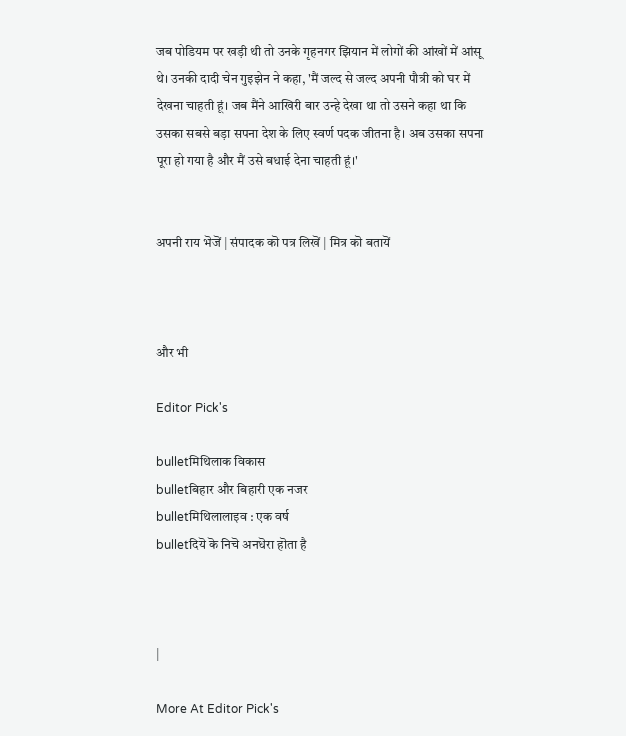जब पोडियम पर खड़ी थी तो उनके गृहनगर झियान में लोगों की आंखों में आंसू थे। उनकी दादी चेन गुइझेन ने कहा, 'मैं जल्द से जल्द अपनी पौत्री को घर में देखना चाहती हूं। जब मैंने आखिरी बार उन्हे देखा था तो उसने कहा था कि उसका सबसे बड़ा सपना देश के लिए स्वर्ण पदक जीतना है। अब उसका सपना पूरा हो गया है और मैं उसे बधाई देना चाहती हूं।'


अपनी राय भॆजॆं | संपादक कॊ पत्र लिखॆं | मित्र कॊ बतायॆं



और भी

Editor Pick's

bulletमिथिलाक विकास
bulletबिहार और बिहारी एक नजर
bulletमिथिलालाइव : एक वर्ष
bulletदियॆ कॆ निचॆ अनधॆरा हॊता है



|

More At Editor Pick's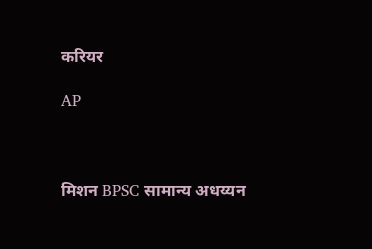करियर

AP



मिशन BPSC सामान्य‌ अधय्यन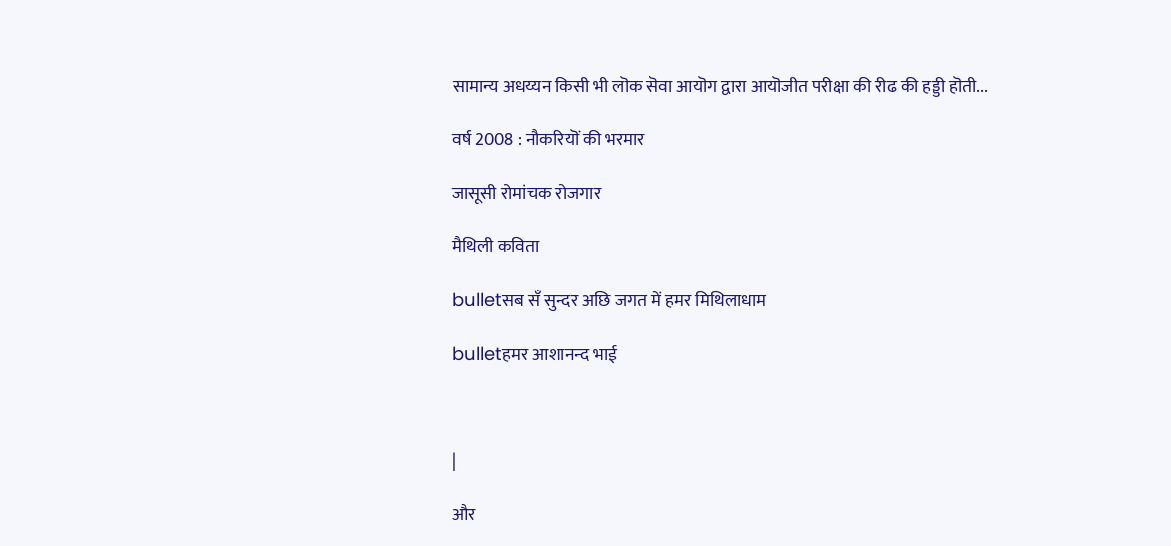सामान्य अधय्यन किसी भी लॊक सॆवा आयॊग द्वारा आयॊजीत परीक्षा की रीढ की हड्डी हॊती...

वर्ष 2008 : नौकरियॊं की भरमार

जासूसी रोमांचक रोजगार

मैथिली कविता

bulletसब सँ सुन्‍दर अछि जगत में हमर मिथिलाधाम

bulletहमर आशानन्‍द भाई



|

और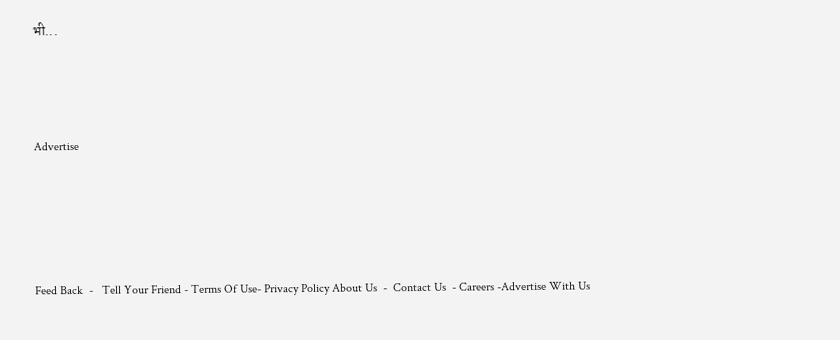भी...



Advertise




Feed Back  -   Tell Your Friend - Terms Of Use- Privacy Policy About Us  -  Contact Us  - Careers -Advertise With Us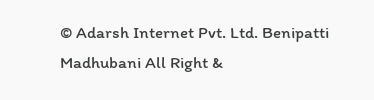© Adarsh Internet Pvt. Ltd. Benipatti Madhubani All Right &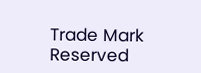Trade Mark  Reserved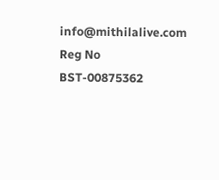info@mithilalive.com  Reg No BST-00875362